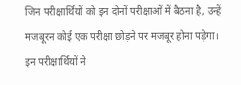जिन परीक्षार्थियों को इन दोनों परीक्षाओं में बैठना है, उन्हें मजबूरन कोई एक परीक्षा छोड़ने पर मजबूर होना पड़ेगा। इन परीक्षार्थियों ने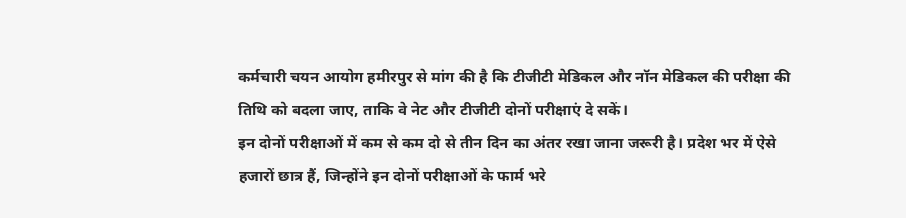कर्मचारी चयन आयोग हमीरपुर से मांग की है कि टीजीटी मेडिकल और नॉन मेडिकल की परीक्षा की तिथि को बदला जाए, ताकि वे नेट और टीजीटी दोनों परीक्षाएं दे सकें।
इन दोनों परीक्षाओं में कम से कम दो से तीन दिन का अंतर रखा जाना जरूरी है। प्रदेश भर में ऐसे हजारों छात्र हैं, जिन्होंने इन दोनों परीक्षाओं के फार्म भरे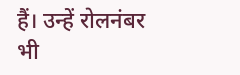हैं। उन्हें रोलनंबर भी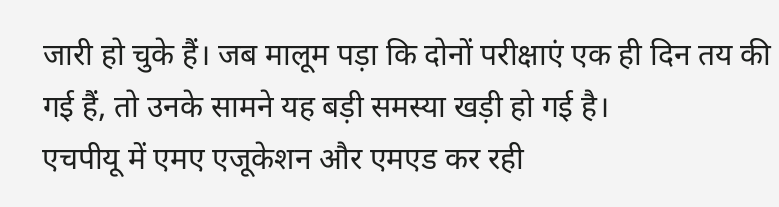जारी हो चुके हैं। जब मालूम पड़ा कि दोनों परीक्षाएं एक ही दिन तय की गई हैं, तो उनके सामने यह बड़ी समस्या खड़ी हो गई है।
एचपीयू में एमए एजूकेशन और एमएड कर रही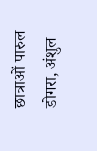छात्राओं पारुल डोगरा, अंशुल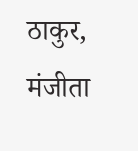ठाकुर, मंजीता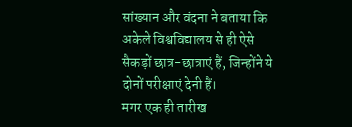सांख्यान और वंदना ने बताया कि अकेले विश्वविद्यालय से ही ऐसे सैकड़ों छात्र-छात्राएं हैं, जिन्होंने ये दोनों परीक्षाएं देनी हैं।
मगर एक ही तारीख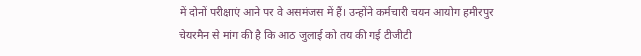में दोनों परीक्षाएं आने पर वे असमंजस में हैं। उन्होंने कर्मचारी चयन आयोग हमीरपुर चेयरमैन से मांग की है कि आठ जुलाई को तय की गई टीजीटी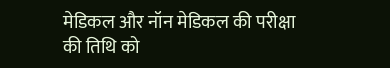मेडिकल और नॉन मेडिकल की परीक्षा की तिथि को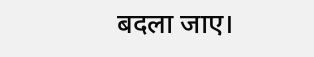बदला जाए।